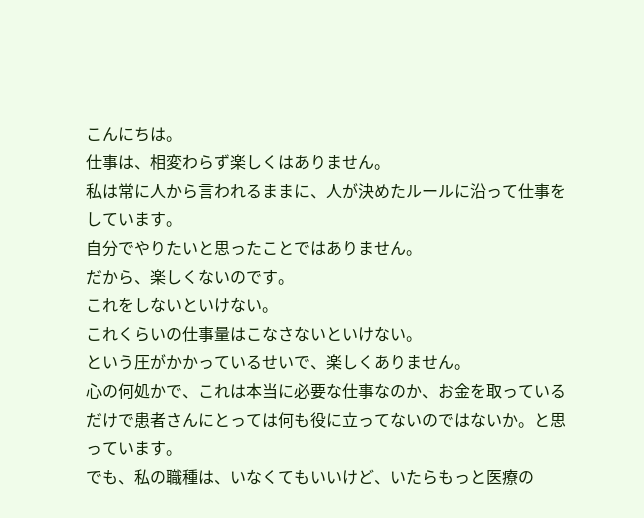こんにちは。
仕事は、相変わらず楽しくはありません。
私は常に人から言われるままに、人が決めたルールに沿って仕事をしています。
自分でやりたいと思ったことではありません。
だから、楽しくないのです。
これをしないといけない。
これくらいの仕事量はこなさないといけない。
という圧がかかっているせいで、楽しくありません。
心の何処かで、これは本当に必要な仕事なのか、お金を取っているだけで患者さんにとっては何も役に立ってないのではないか。と思っています。
でも、私の職種は、いなくてもいいけど、いたらもっと医療の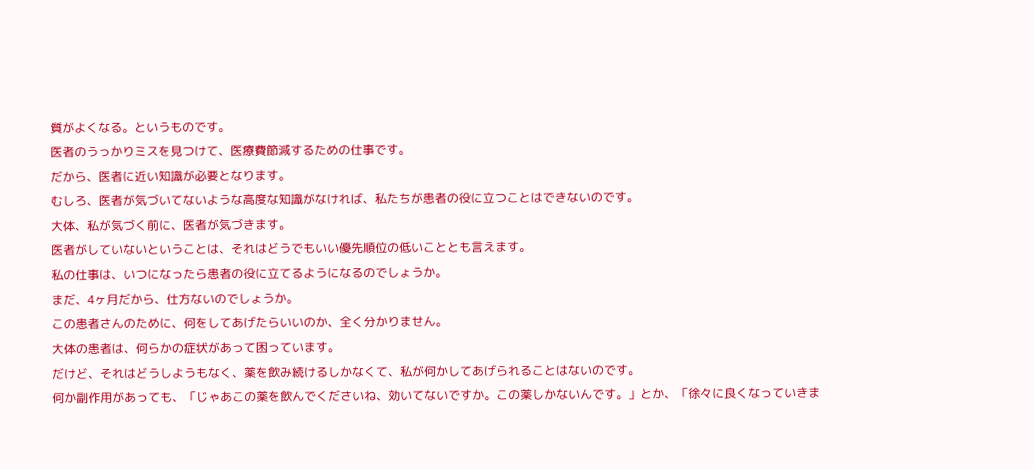質がよくなる。というものです。
医者のうっかりミスを見つけて、医療費節減するための仕事です。
だから、医者に近い知識が必要となります。
むしろ、医者が気づいてないような高度な知識がなければ、私たちが患者の役に立つことはできないのです。
大体、私が気づく前に、医者が気づきます。
医者がしていないということは、それはどうでもいい優先順位の低いこととも言えます。
私の仕事は、いつになったら患者の役に立てるようになるのでしょうか。
まだ、4ヶ月だから、仕方ないのでしょうか。
この患者さんのために、何をしてあげたらいいのか、全く分かりません。
大体の患者は、何らかの症状があって困っています。
だけど、それはどうしようもなく、薬を飲み続けるしかなくて、私が何かしてあげられることはないのです。
何か副作用があっても、「じゃあこの薬を飲んでくださいね、効いてないですか。この薬しかないんです。」とか、「徐々に良くなっていきま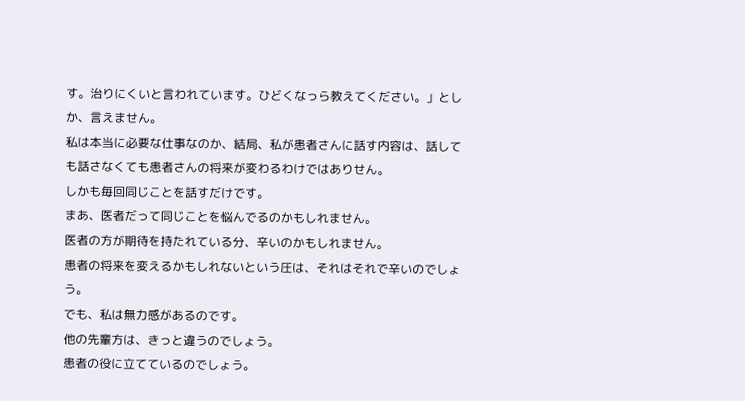す。治りにくいと言われています。ひどくなっら教えてください。」としか、言えません。
私は本当に必要な仕事なのか、結局、私が患者さんに話す内容は、話しても話さなくても患者さんの将来が変わるわけではありせん。
しかも毎回同じことを話すだけです。
まあ、医者だって同じことを悩んでるのかもしれません。
医者の方が期待を持たれている分、辛いのかもしれません。
患者の将来を変えるかもしれないという圧は、それはそれで辛いのでしょう。
でも、私は無力感があるのです。
他の先輩方は、きっと違うのでしょう。
患者の役に立てているのでしょう。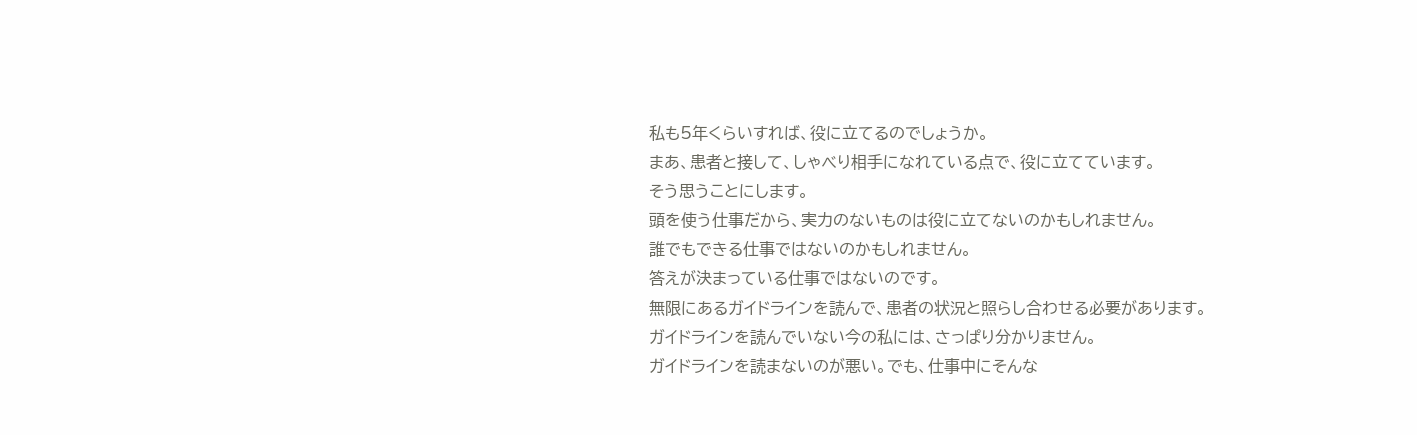私も5年くらいすれば、役に立てるのでしょうか。
まあ、患者と接して、しゃべり相手になれている点で、役に立てています。
そう思うことにします。
頭を使う仕事だから、実力のないものは役に立てないのかもしれません。
誰でもできる仕事ではないのかもしれません。
答えが決まっている仕事ではないのです。
無限にあるガイドラインを読んで、患者の状況と照らし合わせる必要があります。
ガイドラインを読んでいない今の私には、さっぱり分かりません。
ガイドラインを読まないのが悪い。でも、仕事中にそんな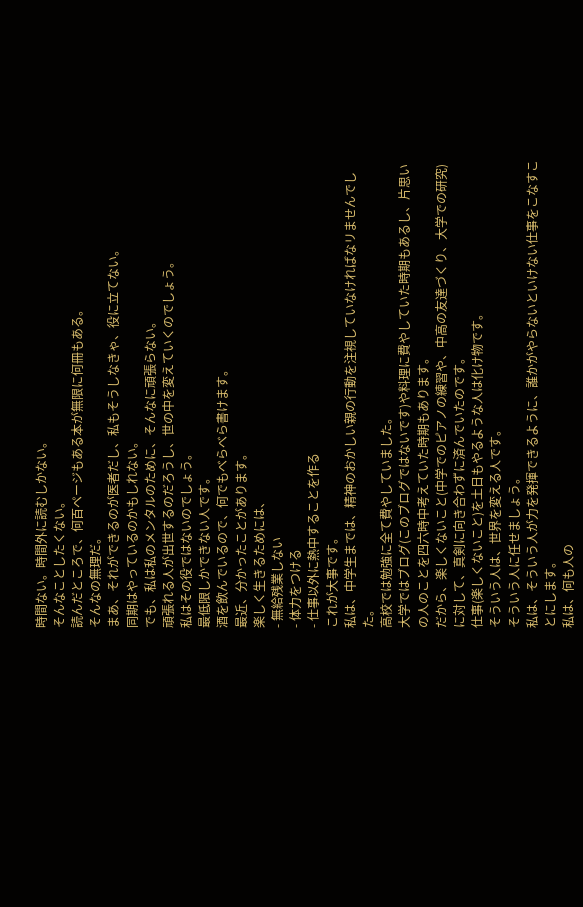時間ない。時間外に読むしかない。
そんなことしたくない。
読んだところで、何百ページもある本が無限に何冊もある。
そんなの無理だ。
まあ、それができるのが医者だし、私もそうしなきゃ、役に立てない。
同期はやっているのかもしれない。
でも、私は私のメンタルのために、そんなに頑張らない。
頑張れる人が出世するのだろうし、世の中を変えていくのでしょう。
私はその役ではないのでしょう。
最低限しかできない人です。
酒を飲んでいるので、何でもべらべら書けます。
最近、分かったことがあります。
楽しく生きるためには、
- 無給残業しない
- 体力をつける
- 仕事以外に熱中することを作る
これが大事です。
私は、中学生までは、精神のおかしい親の行動を注視していなければなリませんでした。
高校では勉強に全て費やしていました。
大学ではブログ(このブログではないです)や料理に費やしていた時期もあるし、片思いの人のことを四六時中考えていた時期もあります。
だから、楽しくないこと(中学でのピアノの練習や、中高の友達づくり、大学での研究)に対して、真剣に向き合わずに済んでいたのです。
仕事(楽しくないこと)を土日もやるような人は化け物です。
そういう人は、世界を変える人です。
そういう人に任せましょう。
私は、そういう人が力を発揮できるように、誰かがやらないといけない仕事をこなすことにします。
私は、何も人の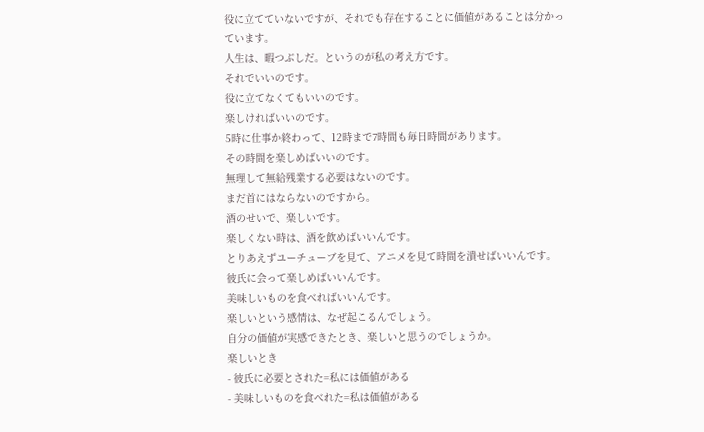役に立てていないですが、それでも存在することに価値があることは分かっています。
人生は、暇つぶしだ。というのが私の考え方です。
それでいいのです。
役に立てなくてもいいのです。
楽しければいいのです。
5時に仕事か終わって、12時まで7時間も毎日時間があります。
その時間を楽しめばいいのです。
無理して無給残業する必要はないのです。
まだ首にはならないのですから。
酒のせいで、楽しいです。
楽しくない時は、酒を飲めばいいんです。
とりあえずユーチューブを見て、アニメを見て時間を潰せばいいんです。
彼氏に会って楽しめばいいんです。
美味しいものを食べればいいんです。
楽しいという感情は、なぜ起こるんでしょう。
自分の価値が実感できたとき、楽しいと思うのでしょうか。
楽しいとき
- 彼氏に必要とされた=私には価値がある
- 美味しいものを食べれた=私は価値がある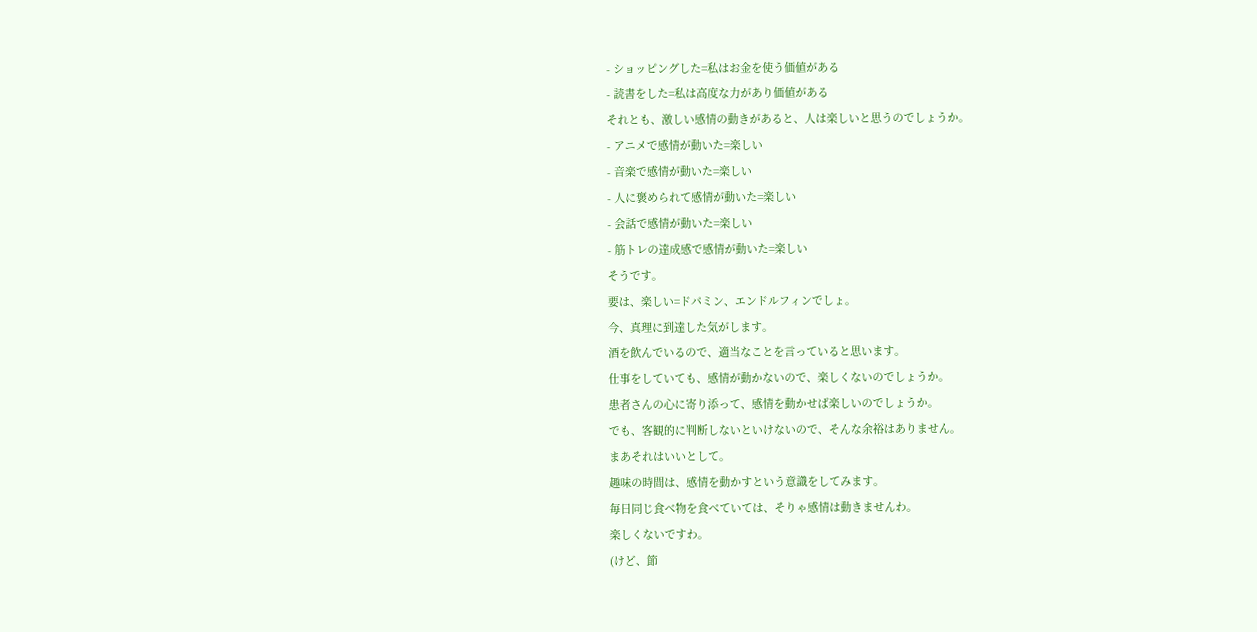- ショッピングした=私はお金を使う価値がある
- 読書をした=私は高度な力があり価値がある
それとも、激しい感情の動きがあると、人は楽しいと思うのでしょうか。
- アニメで感情が動いた=楽しい
- 音楽で感情が動いた=楽しい
- 人に褒められて感情が動いた=楽しい
- 会話で感情が動いた=楽しい
- 筋トレの達成感で感情が動いた=楽しい
そうです。
要は、楽しい=ドパミン、エンドルフィンでしょ。
今、真理に到達した気がします。
酒を飲んでいるので、適当なことを言っていると思います。
仕事をしていても、感情が動かないので、楽しくないのでしょうか。
患者さんの心に寄り添って、感情を動かせば楽しいのでしょうか。
でも、客観的に判断しないといけないので、そんな余裕はありません。
まあそれはいいとして。
趣味の時間は、感情を動かすという意識をしてみます。
毎日同じ食べ物を食べていては、そりゃ感情は動きませんわ。
楽しくないですわ。
(けど、節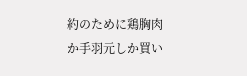約のために鶏胸肉か手羽元しか買い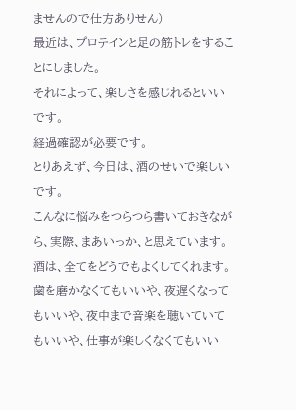ませんので仕方ありせん)
最近は、プロテインと足の筋トレをすることにしました。
それによって、楽しさを感じれるといいです。
経過確認が必要です。
とりあえず、今日は、酒のせいで楽しいです。
こんなに悩みをつらつら書いておきながら、実際、まあいっか、と思えています。
酒は、全てをどうでもよくしてくれます。
歯を磨かなくてもいいや、夜遅くなってもいいや、夜中まで音楽を聴いていてもいいや、仕事が楽しくなくてもいい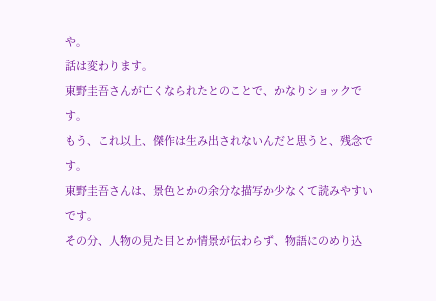や。
話は変わります。
東野圭吾さんが亡くなられたとのことで、かなりショックです。
もう、これ以上、傑作は生み出されないんだと思うと、残念です。
東野圭吾さんは、景色とかの余分な描写か少なくて読みやすいです。
その分、人物の見た目とか情景が伝わらず、物語にのめり込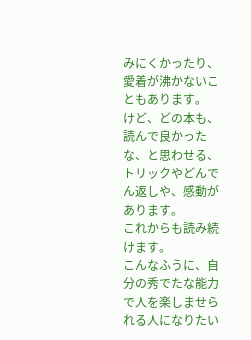みにくかったり、愛着が沸かないこともあります。
けど、どの本も、読んで良かったな、と思わせる、トリックやどんでん返しや、感動があります。
これからも読み続けます。
こんなふうに、自分の秀でたな能力で人を楽しませられる人になりたい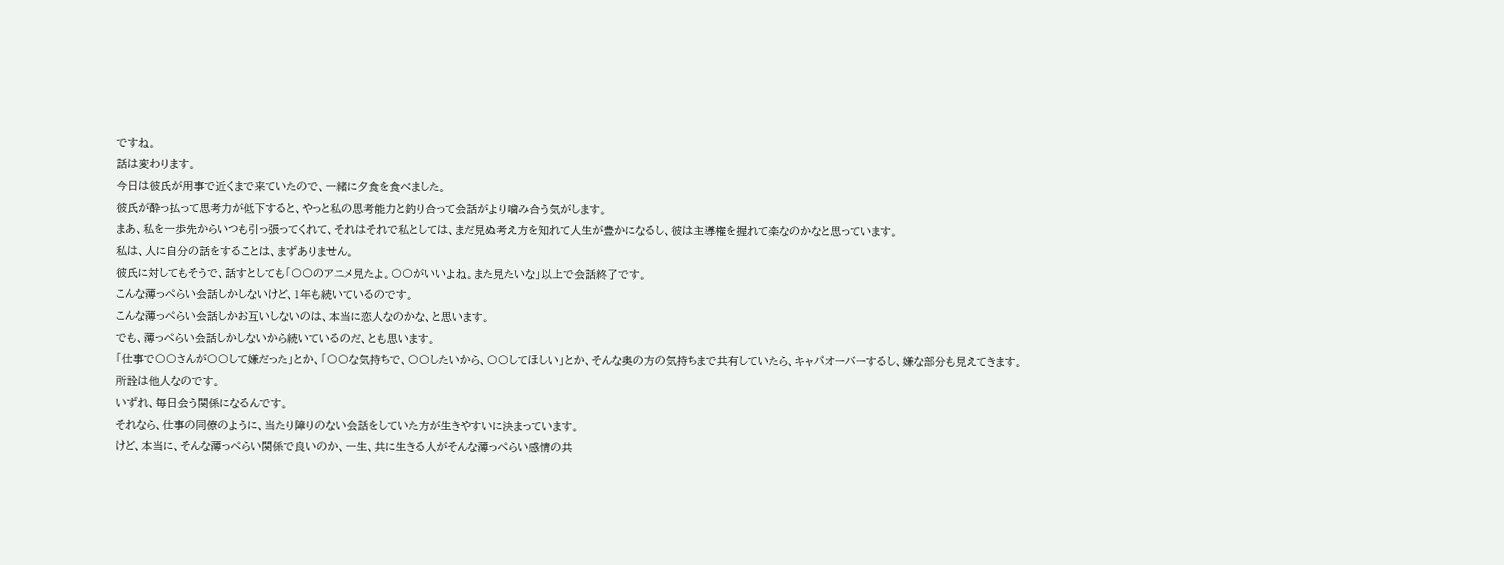ですね。
話は変わります。
今日は彼氏が用事で近くまで来ていたので、一緒に夕食を食べました。
彼氏が酔っ払って思考力が低下すると、やっと私の思考能力と釣り合って会話がより噛み合う気がします。
まあ、私を一歩先からいつも引っ張ってくれて、それはそれで私としては、まだ見ぬ考え方を知れて人生が豊かになるし、彼は主導権を握れて楽なのかなと思っています。
私は、人に自分の話をすることは、まずありません。
彼氏に対してもそうで、話すとしても「〇〇のアニメ見たよ。〇〇がいいよね。また見たいな」以上で会話終了です。
こんな薄っぺらい会話しかしないけど、1年も続いているのです。
こんな薄っぺらい会話しかお互いしないのは、本当に恋人なのかな、と思います。
でも、薄っぺらい会話しかしないから続いているのだ、とも思います。
「仕事で〇〇さんが〇〇して嫌だった」とか、「〇〇な気持ちで、〇〇したいから、〇〇してほしい」とか、そんな奥の方の気持ちまで共有していたら、キャパオーバーするし、嫌な部分も見えてきます。
所詮は他人なのです。
いずれ、毎日会う関係になるんです。
それなら、仕事の同僚のように、当たり障りのない会話をしていた方が生きやすいに決まっています。
けど、本当に、そんな薄っぺらい関係で良いのか、一生、共に生きる人がそんな薄っぺらい感情の共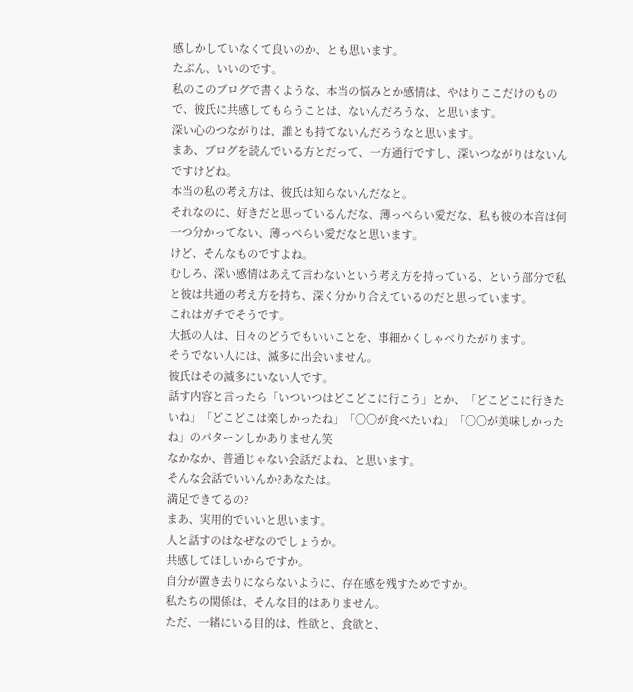感しかしていなくて良いのか、とも思います。
たぶん、いいのです。
私のこのブログで書くような、本当の悩みとか感情は、やはりここだけのもので、彼氏に共感してもらうことは、ないんだろうな、と思います。
深い心のつながりは、誰とも持てないんだろうなと思います。
まあ、ブログを読んでいる方とだって、一方通行ですし、深いつながりはないんですけどね。
本当の私の考え方は、彼氏は知らないんだなと。
それなのに、好きだと思っているんだな、薄っぺらい愛だな、私も彼の本音は何一つ分かってない、薄っぺらい愛だなと思います。
けど、そんなものですよね。
むしろ、深い感情はあえて言わないという考え方を持っている、という部分で私と彼は共通の考え方を持ち、深く分かり合えているのだと思っています。
これはガチでそうです。
大抵の人は、日々のどうでもいいことを、事細かくしゃべりたがります。
そうでない人には、滅多に出会いません。
彼氏はその滅多にいない人です。
話す内容と言ったら「いついつはどこどこに行こう」とか、「どこどこに行きたいね」「どこどこは楽しかったね」「〇〇が食べたいね」「〇〇が美味しかったね」のパターンしかありません笑
なかなか、普通じゃない会話だよね、と思います。
そんな会話でいいんか?あなたは。
満足できてるの?
まあ、実用的でいいと思います。
人と話すのはなぜなのでしょうか。
共感してほしいからですか。
自分が置き去りにならないように、存在感を残すためですか。
私たちの関係は、そんな目的はありません。
ただ、一緒にいる目的は、性欲と、食欲と、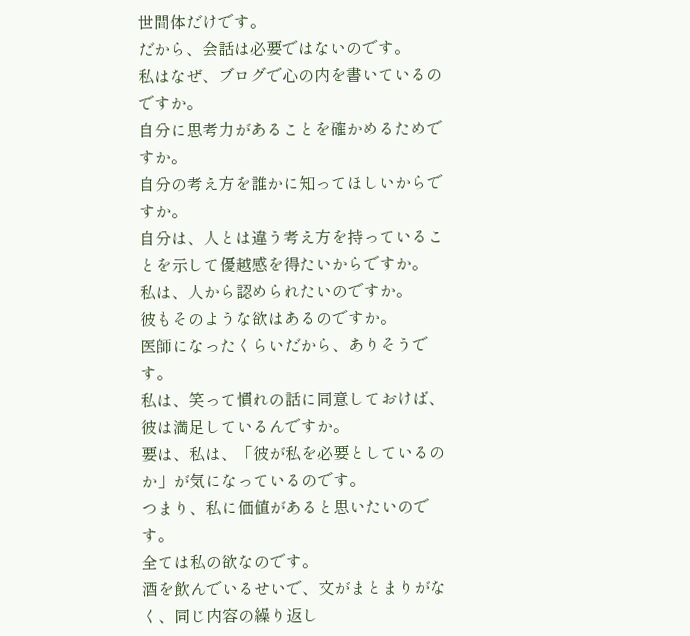世間体だけです。
だから、会話は必要ではないのです。
私はなぜ、ブログで心の内を書いているのですか。
自分に思考力があることを確かめるためですか。
自分の考え方を誰かに知ってほしいからですか。
自分は、人とは違う考え方を持っていることを示して優越感を得たいからですか。
私は、人から認められたいのですか。
彼もそのような欲はあるのですか。
医師になったくらいだから、ありそうです。
私は、笑って慣れの話に同意しておけば、彼は満足しているんですか。
要は、私は、「彼が私を必要としているのか」が気になっているのです。
つまり、私に価値があると思いたいのです。
全ては私の欲なのです。
酒を飲んでいるせいで、文がまとまりがなく、同じ内容の繰り返し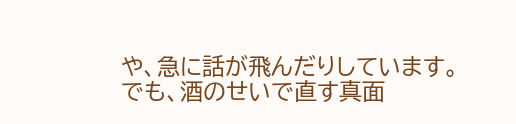や、急に話が飛んだりしています。
でも、酒のせいで直す真面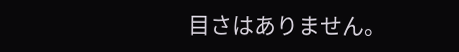目さはありません。